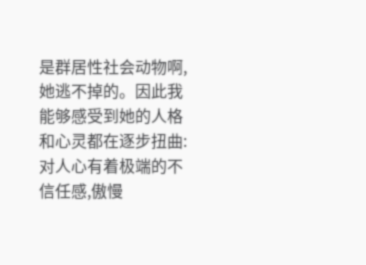是群居性社会动物啊,她逃不掉的。因此我能够感受到她的人格和心灵都在逐步扭曲:对人心有着极端的不信任感,傲慢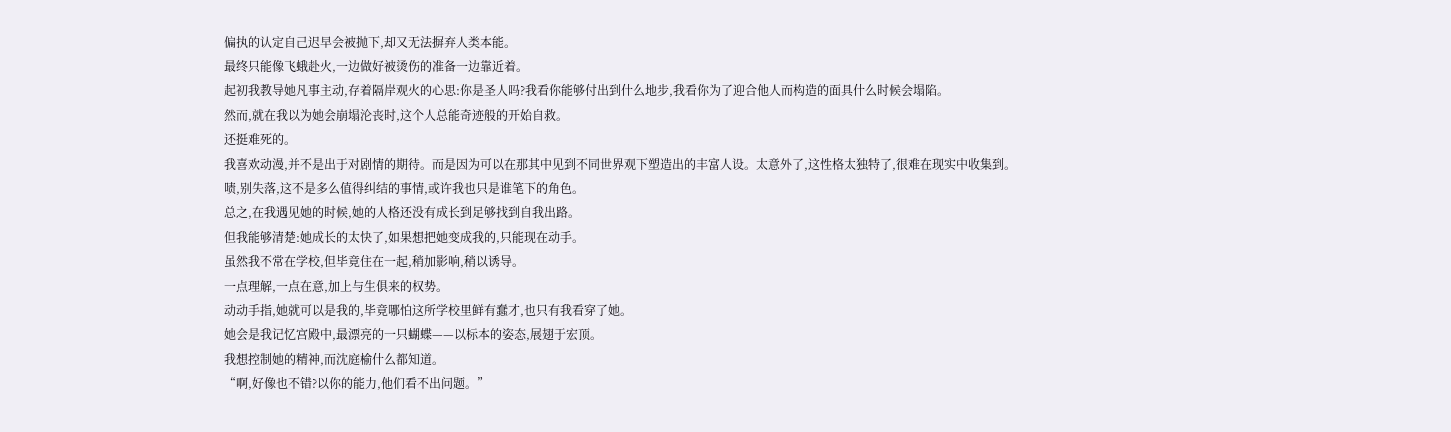偏执的认定自己迟早会被抛下,却又无法摒弃人类本能。
最终只能像飞蛾赴火,一边做好被烫伤的准备一边靠近着。
起初我教导她凡事主动,存着隔岸观火的心思:你是圣人吗?我看你能够付出到什么地步,我看你为了迎合他人而构造的面具什么时候会塌陷。
然而,就在我以为她会崩塌沦丧时,这个人总能奇迹般的开始自救。
还挺难死的。
我喜欢动漫,并不是出于对剧情的期待。而是因为可以在那其中见到不同世界观下塑造出的丰富人设。太意外了,这性格太独特了,很难在现实中收集到。
啧,别失落,这不是多么值得纠结的事情,或许我也只是谁笔下的角色。
总之,在我遇见她的时候,她的人格还没有成长到足够找到自我出路。
但我能够清楚:她成长的太快了,如果想把她变成我的,只能现在动手。
虽然我不常在学校,但毕竟住在一起,稍加影响,稍以诱导。
一点理解,一点在意,加上与生俱来的权势。
动动手指,她就可以是我的,毕竟哪怕这所学校里鲜有蠢才,也只有我看穿了她。
她会是我记忆宫殿中,最漂亮的一只蝴蝶——以标本的姿态,展翅于宏顶。
我想控制她的精神,而沈庭榆什么都知道。
“啊,好像也不错?以你的能力,他们看不出问题。”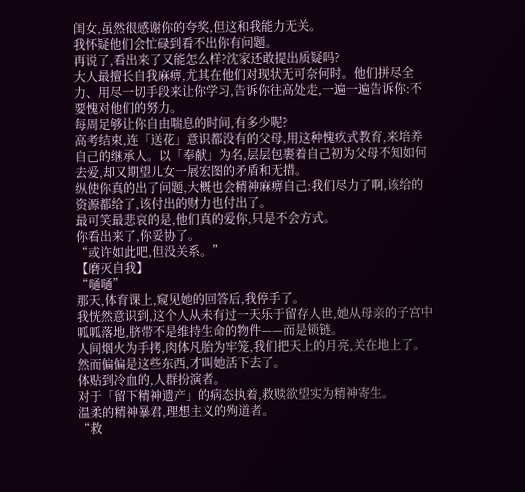闺女,虽然很感谢你的夸奖,但这和我能力无关。
我怀疑他们会忙碌到看不出你有问题。
再说了,看出来了又能怎么样?沈家还敢提出质疑吗?
大人最擅长自我麻痹,尤其在他们对现状无可奈何时。他们拼尽全力、用尽一切手段来让你学习,告诉你往高处走,一遍一遍告诉你:不要愧对他们的努力。
每周足够让你自由喘息的时间,有多少呢?
高考结束,连「送花」意识都没有的父母,用这种愧疚式教育,来培养自己的继承人。以「奉献」为名,层层包裹着自己初为父母不知如何去爱,却又期望儿女一展宏图的矛盾和无措。
纵使你真的出了问题,大概也会精神麻痹自己:我们尽力了啊,该给的资源都给了,该付出的财力也付出了。
最可笑最悲哀的是,他们真的爱你,只是不会方式。
你看出来了,你妥协了。
“或许如此吧,但没关系。”
【磨灭自我】
“嗵嗵”
那天,体育课上,窥见她的回答后,我停手了。
我恍然意识到,这个人从未有过一天乐于留存人世,她从母亲的子宫中呱呱落地,脐带不是维持生命的物件——而是锁链。
人间烟火为手拷,肉体凡胎为牢笼,我们把天上的月亮,关在地上了。
然而偏偏是这些东西,才叫她活下去了。
体贴到冷血的,人群扮演者。
对于「留下精神遗产」的病态执着,救赎欲望实为精神寄生。
温柔的精神暴君,理想主义的殉道者。
“救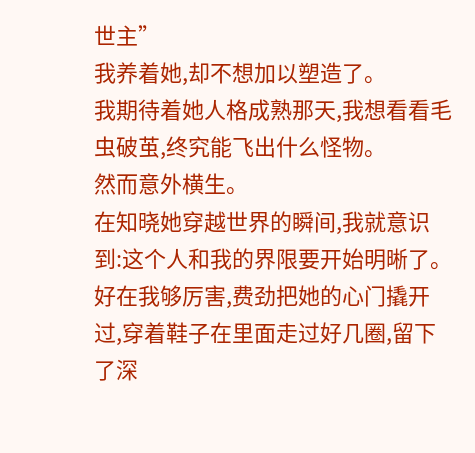世主”
我养着她,却不想加以塑造了。
我期待着她人格成熟那天,我想看看毛虫破茧,终究能飞出什么怪物。
然而意外横生。
在知晓她穿越世界的瞬间,我就意识到:这个人和我的界限要开始明晰了。
好在我够厉害,费劲把她的心门撬开过,穿着鞋子在里面走过好几圈,留下了深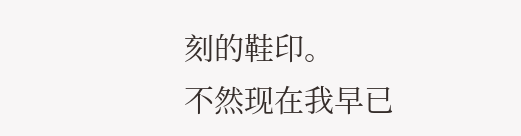刻的鞋印。
不然现在我早已